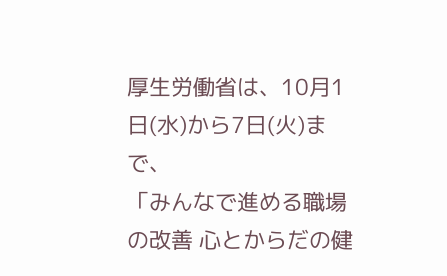厚生労働省は、10月1日(水)から7日(火)まで、
「みんなで進める職場の改善 心とからだの健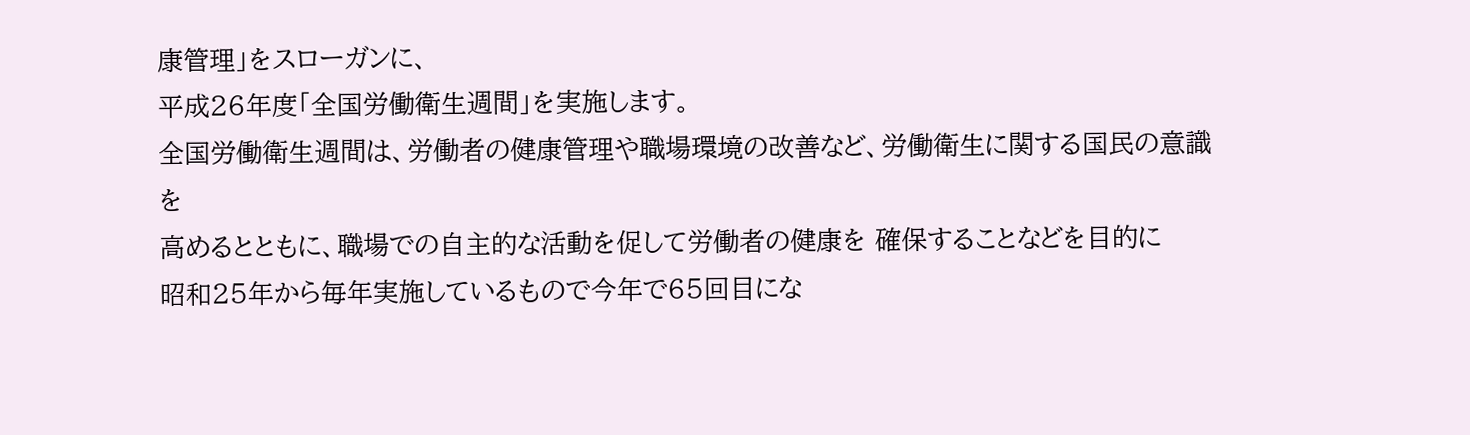康管理」をスローガンに、
平成26年度「全国労働衛生週間」を実施します。
全国労働衛生週間は、労働者の健康管理や職場環境の改善など、労働衛生に関する国民の意識を
高めるとともに、職場での自主的な活動を促して労働者の健康を 確保することなどを目的に
昭和25年から毎年実施しているもので今年で65回目にな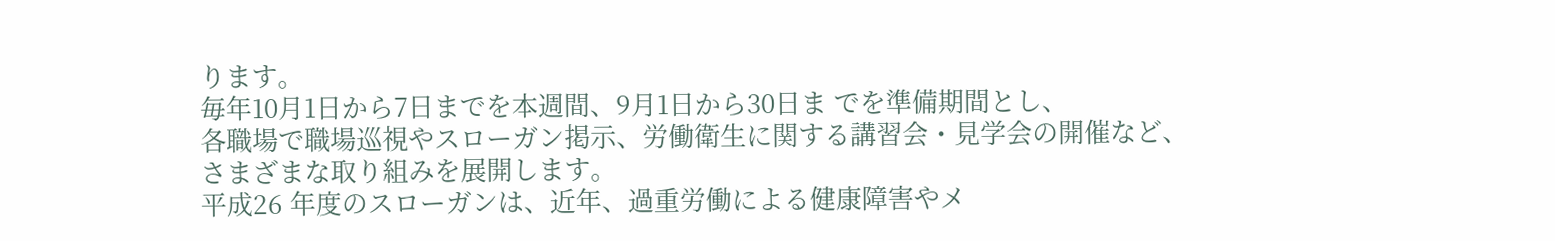ります。
毎年10月1日から7日までを本週間、9月1日から30日ま でを準備期間とし、
各職場で職場巡視やスローガン掲示、労働衛生に関する講習会・見学会の開催など、
さまざまな取り組みを展開します。
平成26 年度のスローガンは、近年、過重労働による健康障害やメ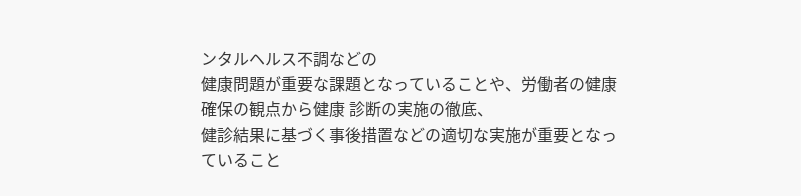ンタルヘルス不調などの
健康問題が重要な課題となっていることや、労働者の健康確保の観点から健康 診断の実施の徹底、
健診結果に基づく事後措置などの適切な実施が重要となっていること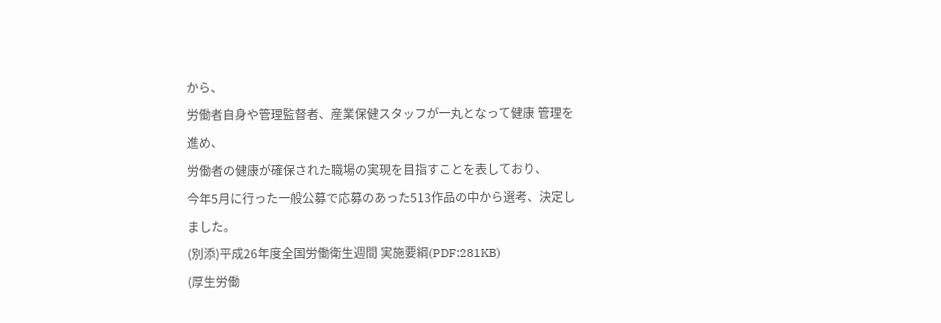から、
労働者自身や管理監督者、産業保健スタッフが一丸となって健康 管理を進め、
労働者の健康が確保された職場の実現を目指すことを表しており、
今年5月に行った一般公募で応募のあった513作品の中から選考、決定しました。
(別添)平成26年度全国労働衛生週間 実施要綱(PDF:281KB)
(厚生労働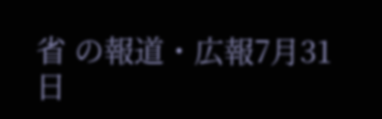省 の報道・広報7月31日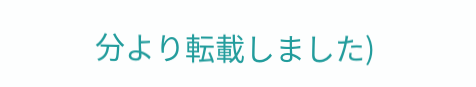分より転載しました)